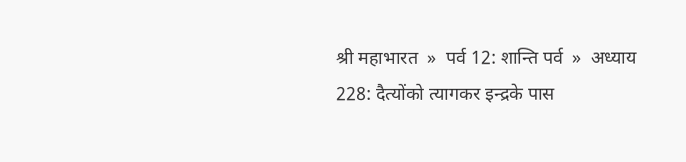श्री महाभारत  »  पर्व 12: शान्ति पर्व  »  अध्याय 228: दैत्योंको त्यागकर इन्द्रके पास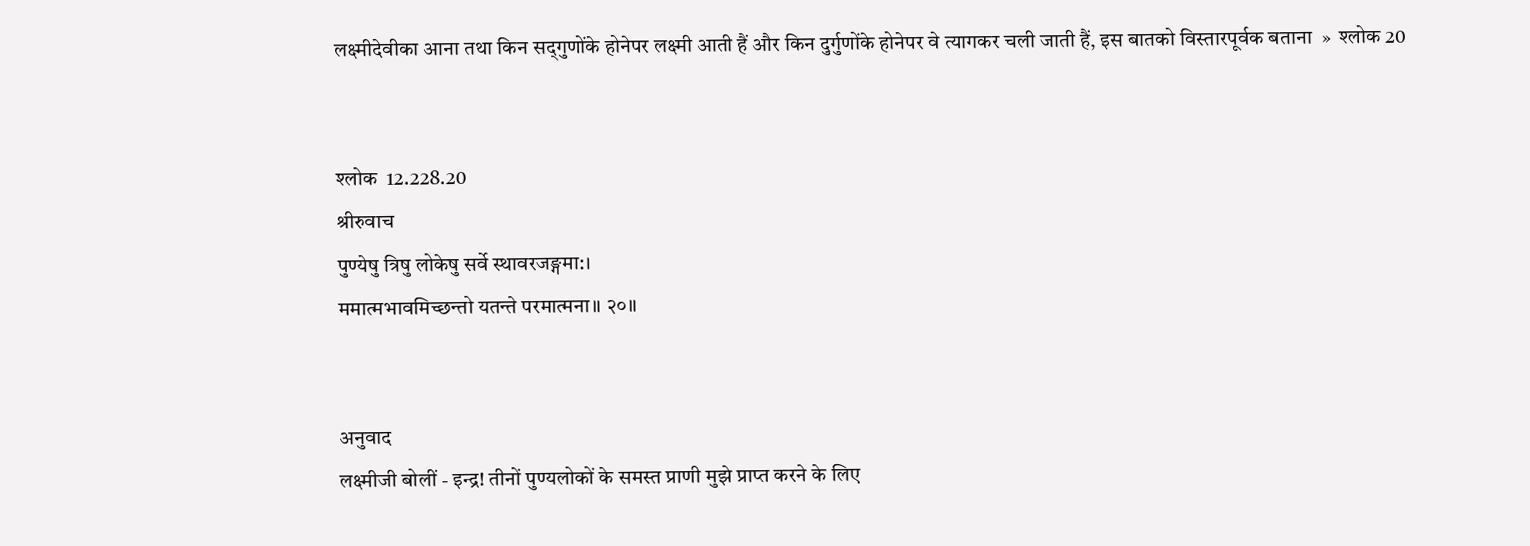लक्ष्मीदेवीका आना तथा किन सद्‍गुणोंके होनेपर लक्ष्मी आती हैं और किन दुर्गुणोंके होनेपर वे त्यागकर चली जाती हैं, इस बातको विस्तारपूर्वक बताना  »  श्लोक 20


श्लोक  12.228.20
श्रीरुवाच
पुण्येषु त्रिषु लोकेषु सर्वे स्थावरजङ्गमा:।
ममात्मभावमिच्छन्तो यतन्ते परमात्मना॥ २०॥


अनुवाद
लक्ष्मीजी बोलीं - इन्द्र! तीनों पुण्यलोकों के समस्त प्राणी मुझे प्राप्त करने के लिए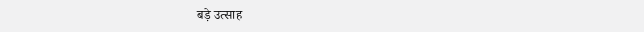बड़े उत्साह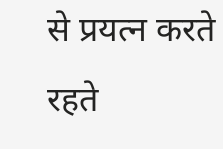से प्रयत्न करते रहते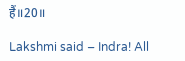हैं॥20॥

Lakshmi said – Indra! All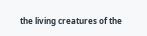the living creatures of the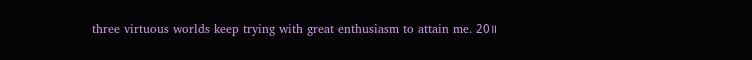three virtuous worlds keep trying with great enthusiasm to attain me. 20॥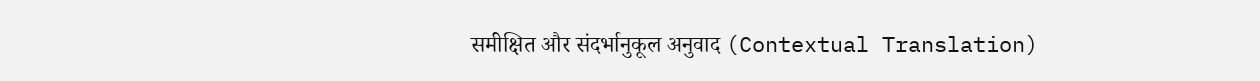समीक्षित और संदर्भानुकूल अनुवाद (Contextual Translation)